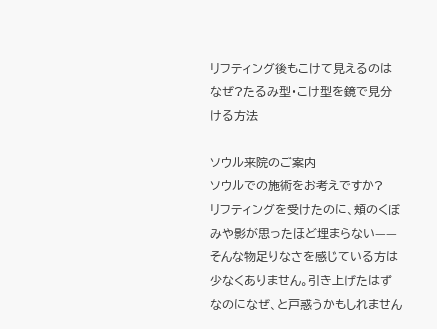リフティング後もこけて見えるのはなぜ?たるみ型・こけ型を鏡で見分ける方法

ソウル来院のご案内
ソウルでの施術をお考えですか?
リフティングを受けたのに、頬のくぼみや影が思ったほど埋まらない——そんな物足りなさを感じている方は少なくありません。引き上げたはずなのになぜ、と戸惑うかもしれません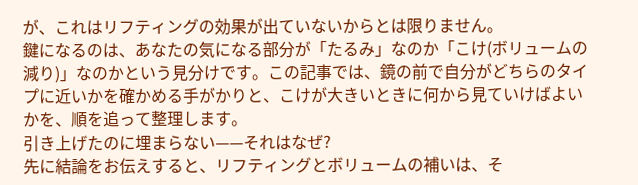が、これはリフティングの効果が出ていないからとは限りません。
鍵になるのは、あなたの気になる部分が「たるみ」なのか「こけ(ボリュームの減り)」なのかという見分けです。この記事では、鏡の前で自分がどちらのタイプに近いかを確かめる手がかりと、こけが大きいときに何から見ていけばよいかを、順を追って整理します。
引き上げたのに埋まらない——それはなぜ?
先に結論をお伝えすると、リフティングとボリュームの補いは、そ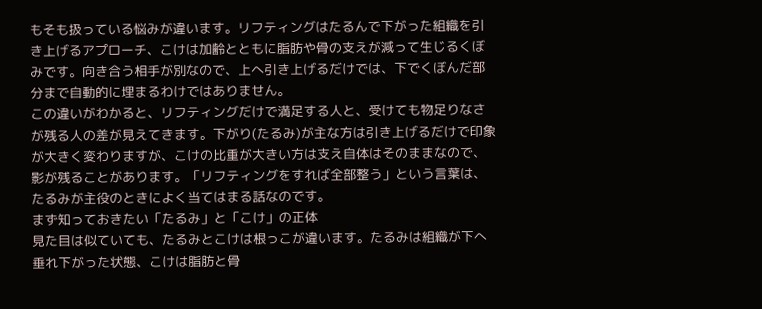もそも扱っている悩みが違います。リフティングはたるんで下がった組織を引き上げるアプローチ、こけは加齢とともに脂肪や骨の支えが減って生じるくぼみです。向き合う相手が別なので、上へ引き上げるだけでは、下でくぼんだ部分まで自動的に埋まるわけではありません。
この違いがわかると、リフティングだけで満足する人と、受けても物足りなさが残る人の差が見えてきます。下がり(たるみ)が主な方は引き上げるだけで印象が大きく変わりますが、こけの比重が大きい方は支え自体はそのままなので、影が残ることがあります。「リフティングをすれば全部整う」という言葉は、たるみが主役のときによく当てはまる話なのです。
まず知っておきたい「たるみ」と「こけ」の正体
見た目は似ていても、たるみとこけは根っこが違います。たるみは組織が下へ垂れ下がった状態、こけは脂肪と骨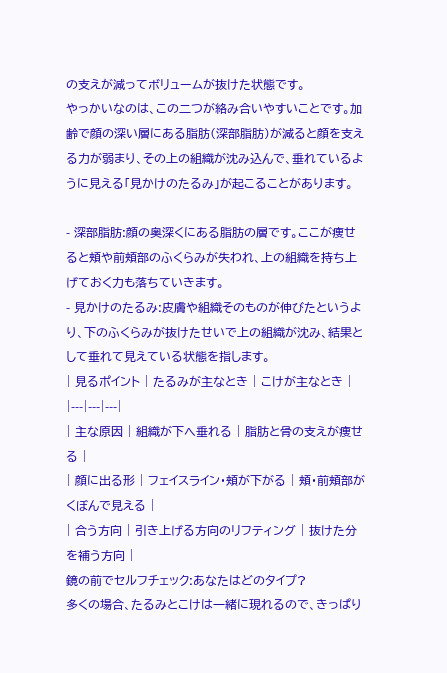の支えが減ってボリュームが抜けた状態です。
やっかいなのは、この二つが絡み合いやすいことです。加齢で顔の深い層にある脂肪(深部脂肪)が減ると顔を支える力が弱まり、その上の組織が沈み込んで、垂れているように見える「見かけのたるみ」が起こることがあります。

- 深部脂肪:顔の奥深くにある脂肪の層です。ここが痩せると頬や前頬部のふくらみが失われ、上の組織を持ち上げておく力も落ちていきます。
- 見かけのたるみ:皮膚や組織そのものが伸びたというより、下のふくらみが抜けたせいで上の組織が沈み、結果として垂れて見えている状態を指します。
| 見るポイント | たるみが主なとき | こけが主なとき |
|---|---|---|
| 主な原因 | 組織が下へ垂れる | 脂肪と骨の支えが痩せる |
| 顔に出る形 | フェイスライン・頬が下がる | 頬・前頬部がくぼんで見える |
| 合う方向 | 引き上げる方向のリフティング | 抜けた分を補う方向 |
鏡の前でセルフチェック:あなたはどのタイプ?
多くの場合、たるみとこけは一緒に現れるので、きっぱり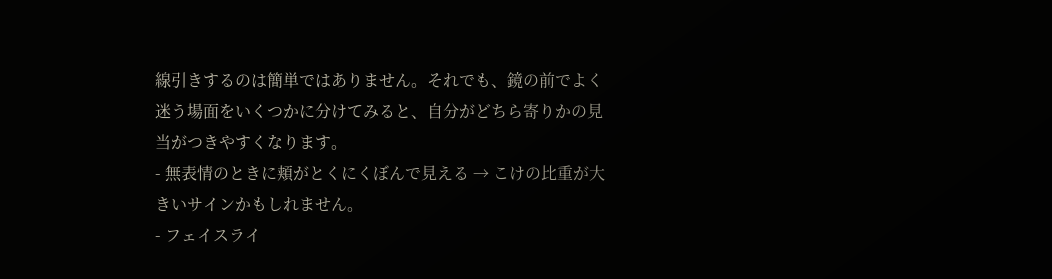線引きするのは簡単ではありません。それでも、鏡の前でよく迷う場面をいくつかに分けてみると、自分がどちら寄りかの見当がつきやすくなります。
- 無表情のときに頬がとくにくぼんで見える → こけの比重が大きいサインかもしれません。
- フェイスライ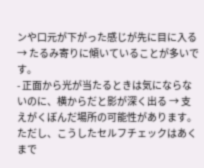ンや口元が下がった感じが先に目に入る → たるみ寄りに傾いていることが多いです。
- 正面から光が当たるときは気にならないのに、横からだと影が深く出る → 支えがくぼんだ場所の可能性があります。
ただし、こうしたセルフチェックはあくまで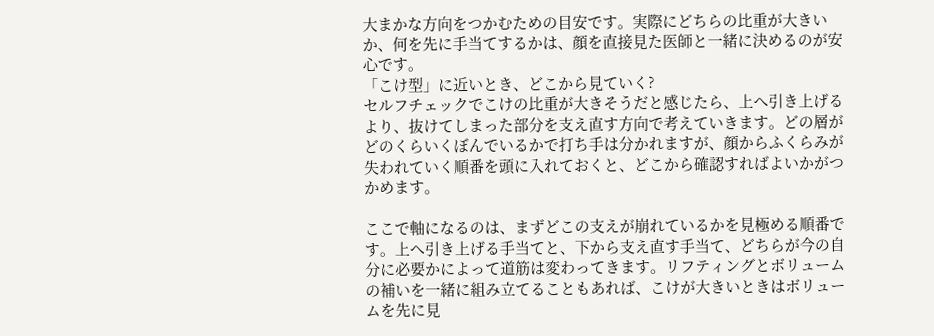大まかな方向をつかむための目安です。実際にどちらの比重が大きいか、何を先に手当てするかは、顔を直接見た医師と一緒に決めるのが安心です。
「こけ型」に近いとき、どこから見ていく?
セルフチェックでこけの比重が大きそうだと感じたら、上へ引き上げるより、抜けてしまった部分を支え直す方向で考えていきます。どの層がどのくらいくぼんでいるかで打ち手は分かれますが、顔からふくらみが失われていく順番を頭に入れておくと、どこから確認すればよいかがつかめます。

ここで軸になるのは、まずどこの支えが崩れているかを見極める順番です。上へ引き上げる手当てと、下から支え直す手当て、どちらが今の自分に必要かによって道筋は変わってきます。リフティングとボリュームの補いを一緒に組み立てることもあれば、こけが大きいときはボリュームを先に見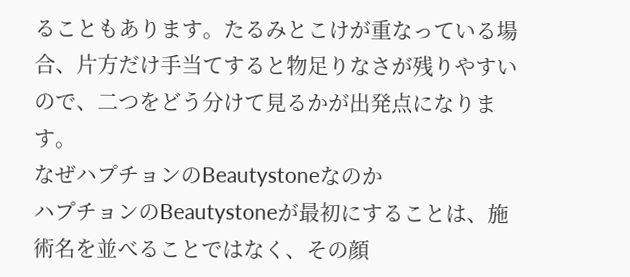ることもあります。たるみとこけが重なっている場合、片方だけ手当てすると物足りなさが残りやすいので、二つをどう分けて見るかが出発点になります。
なぜハプチョンのBeautystoneなのか
ハプチョンのBeautystoneが最初にすることは、施術名を並べることではなく、その顔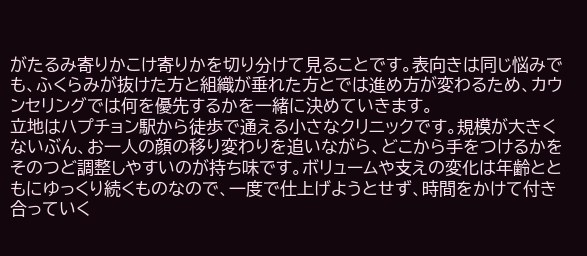がたるみ寄りかこけ寄りかを切り分けて見ることです。表向きは同じ悩みでも、ふくらみが抜けた方と組織が垂れた方とでは進め方が変わるため、カウンセリングでは何を優先するかを一緒に決めていきます。
立地はハプチョン駅から徒歩で通える小さなクリニックです。規模が大きくないぶん、お一人の顔の移り変わりを追いながら、どこから手をつけるかをそのつど調整しやすいのが持ち味です。ボリュームや支えの変化は年齢とともにゆっくり続くものなので、一度で仕上げようとせず、時間をかけて付き合っていく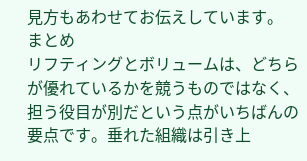見方もあわせてお伝えしています。
まとめ
リフティングとボリュームは、どちらが優れているかを競うものではなく、担う役目が別だという点がいちばんの要点です。垂れた組織は引き上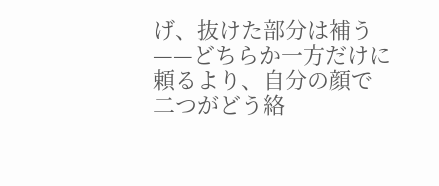げ、抜けた部分は補う——どちらか一方だけに頼るより、自分の顔で二つがどう絡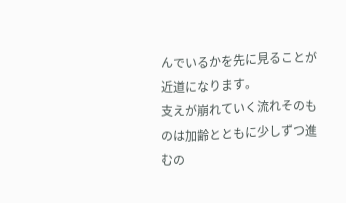んでいるかを先に見ることが近道になります。
支えが崩れていく流れそのものは加齢とともに少しずつ進むの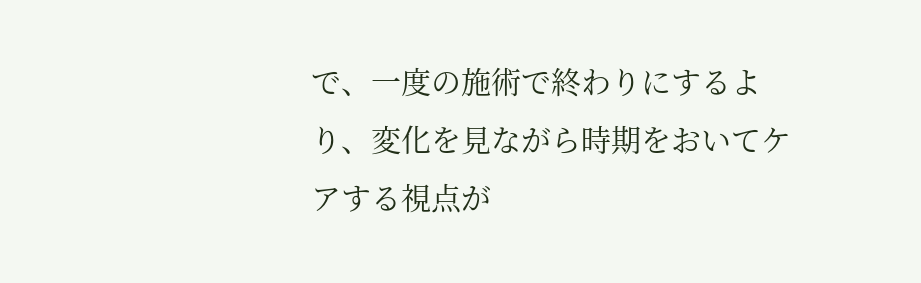で、一度の施術で終わりにするより、変化を見ながら時期をおいてケアする視点が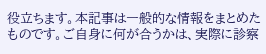役立ちます。本記事は一般的な情報をまとめたものです。ご自身に何が合うかは、実際に診察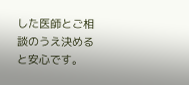した医師とご相談のうえ決めると安心です。